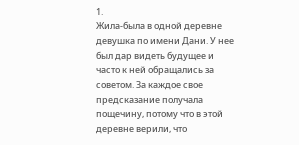1.
Жила-была в одной деревне девушка по имени Дани. У нее был дар видеть будущее и часто к ней обращались за советом. За каждое свое предсказание получала пощечину, потому что в этой деревне верили, что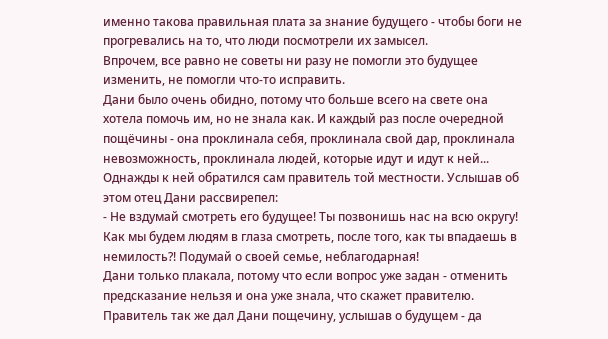именно такова правильная плата за знание будущего - чтобы боги не прогревались на то, что люди посмотрели их замысел.
Впрочем, все равно не советы ни разу не помогли это будущее изменить, не помогли что-то исправить.
Дани было очень обидно, потому что больше всего на свете она хотела помочь им, но не знала как. И каждый раз после очередной пощёчины - она проклинала себя, проклинала свой дар, проклинала невозможность, проклинала людей, которые идут и идут к ней...
Однажды к ней обратился сам правитель той местности. Услышав об этом отец Дани рассвирепел:
- Не вздумай смотреть его будущее! Ты позвонишь нас на всю округу! Как мы будем людям в глаза смотреть, после того, как ты впадаешь в немилость?! Подумай о своей семье, неблагодарная!
Дани только плакала, потому что если вопрос уже задан - отменить предсказание нельзя и она уже знала, что скажет правителю. Правитель так же дал Дани пощечину, услышав о будущем - да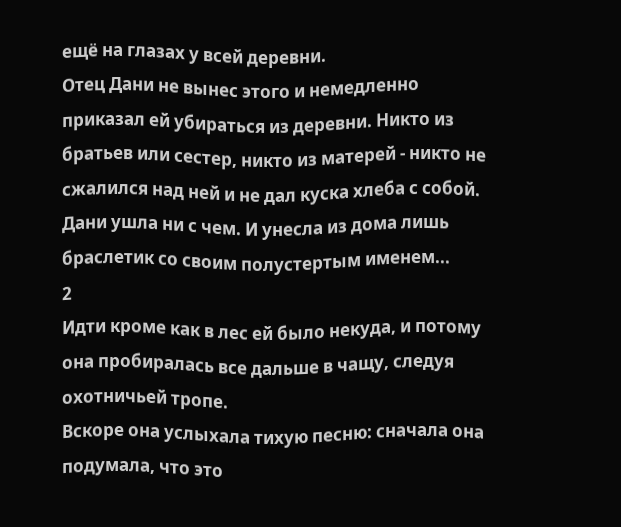ещё на глазах у всей деревни.
Отец Дани не вынес этого и немедленно приказал ей убираться из деревни. Никто из братьев или сестер, никто из матерей - никто не сжалился над ней и не дал куска хлеба с собой.
Дани ушла ни с чем. И унесла из дома лишь браслетик со своим полустертым именем...
2
Идти кроме как в лес ей было некуда, и потому она пробиралась все дальше в чащу, следуя охотничьей тропе.
Вскоре она услыхала тихую песню: сначала она подумала, что это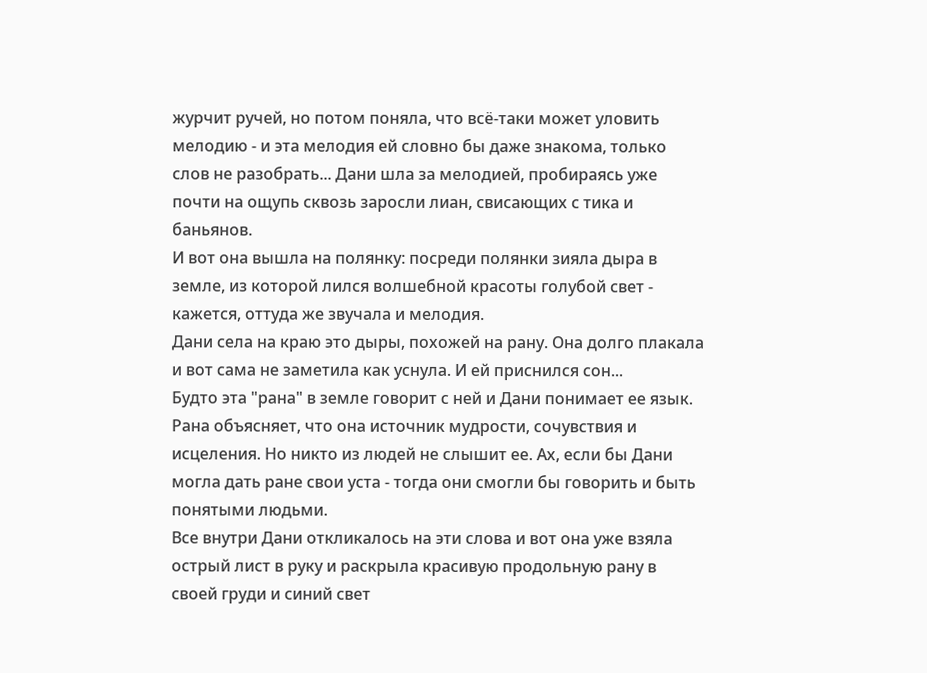журчит ручей, но потом поняла, что всё-таки может уловить мелодию - и эта мелодия ей словно бы даже знакома, только слов не разобрать... Дани шла за мелодией, пробираясь уже почти на ощупь сквозь заросли лиан, свисающих с тика и баньянов.
И вот она вышла на полянку: посреди полянки зияла дыра в земле, из которой лился волшебной красоты голубой свет - кажется, оттуда же звучала и мелодия.
Дани села на краю это дыры, похожей на рану. Она долго плакала и вот сама не заметила как уснула. И ей приснился сон...
Будто эта "рана" в земле говорит с ней и Дани понимает ее язык. Рана объясняет, что она источник мудрости, сочувствия и исцеления. Но никто из людей не слышит ее. Ах, если бы Дани могла дать ране свои уста - тогда они смогли бы говорить и быть понятыми людьми.
Все внутри Дани откликалось на эти слова и вот она уже взяла острый лист в руку и раскрыла красивую продольную рану в своей груди и синий свет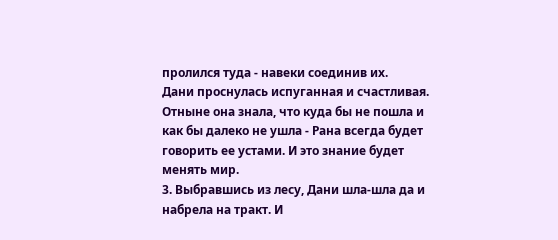пролился туда - навеки соединив их.
Дани проснулась испуганная и счастливая. Отныне она знала, что куда бы не пошла и как бы далеко не ушла - Рана всегда будет говорить ее устами. И это знание будет менять мир.
3. Выбравшись из лесу, Дани шла-шла да и набрела на тракт. И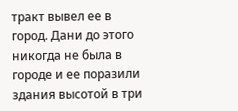тракт вывел ее в город. Дани до этого никогда не была в городе и ее поразили здания высотой в три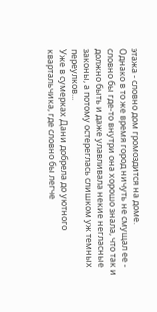этажа - словно дом громоздится на доме.
Однако в то же время город ничуть не смущал ее - словно бы где-то внутри она хорошо знала, что так и должно быть и даже улавливала некие негласные законы, а потому остереглась слишком уж темных переулков...
Уже в сумерках Дани добрела до уютного квартальчика, где словно бы легче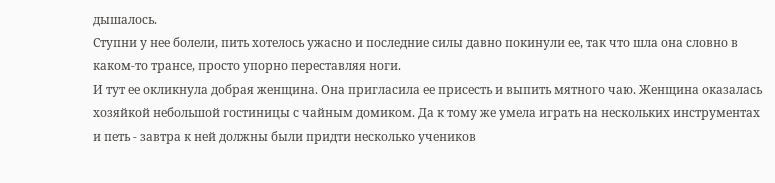дышалось.
Ступни у нее болели, пить хотелось ужасно и последние силы давно покинули ее, так что шла она словно в каком-то трансе, просто упорно переставляя ноги.
И тут ее окликнула добрая женщина. Она пригласила ее присесть и выпить мятного чаю. Женщина оказалась хозяйкой небольшой гостиницы с чайным домиком. Да к тому же умела играть на нескольких инструментах и петь - завтра к ней должны были придти несколько учеников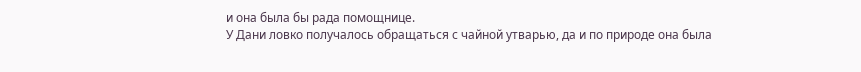и она была бы рада помощнице.
У Дани ловко получалось обращаться с чайной утварью, да и по природе она была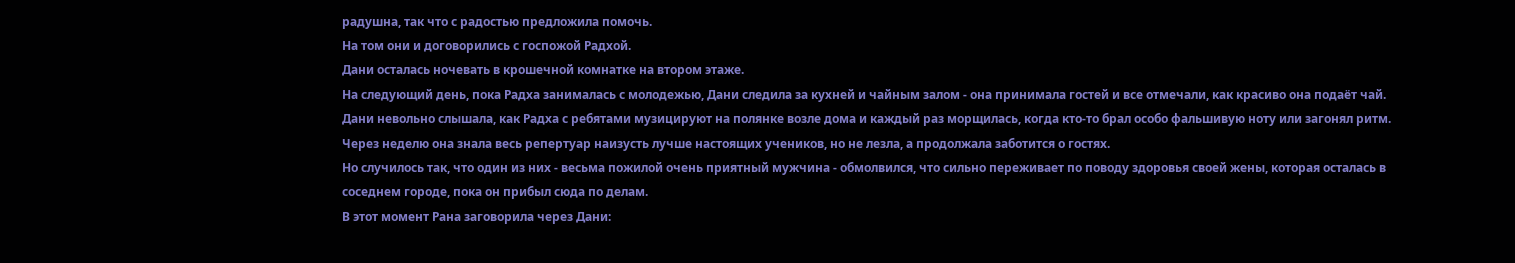радушна, так что с радостью предложила помочь.
На том они и договорились с госпожой Радхой.
Дани осталась ночевать в крошечной комнатке на втором этаже.
На следующий день, пока Радха занималась с молодежью, Дани следила за кухней и чайным залом - она принимала гостей и все отмечали, как красиво она подаёт чай.
Дани невольно слышала, как Радха с ребятами музицируют на полянке возле дома и каждый раз морщилась, когда кто-то брал особо фальшивую ноту или загонял ритм.
Через неделю она знала весь репертуар наизусть лучше настоящих учеников, но не лезла, а продолжала заботится о гостях.
Но случилось так, что один из них - весьма пожилой очень приятный мужчина - обмолвился, что сильно переживает по поводу здоровья своей жены, которая осталась в соседнем городе, пока он прибыл сюда по делам.
В этот момент Рана заговорила через Дани: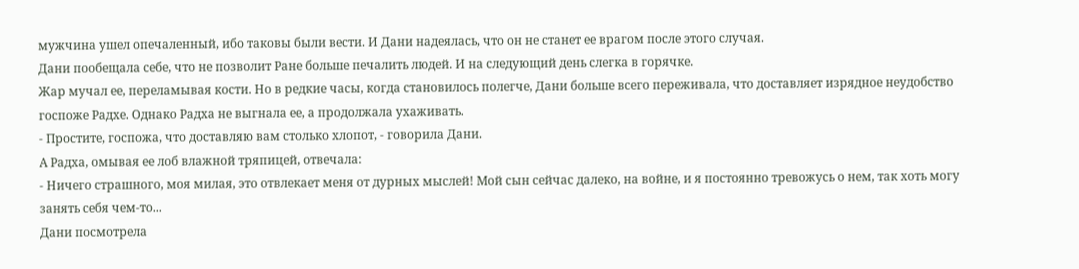мужчина ушел опечаленный, ибо таковы были вести. И Дани надеялась, что он не станет ее врагом после этого случая.
Дани пообещала себе, что не позволит Ране больше печалить людей. И на следующий день слегка в горячке.
Жар мучал ее, переламывая кости. Но в редкие часы, когда становилось полегче, Дани больше всего переживала, что доставляет изрядное неудобство госпоже Радхе. Однако Радха не выгнала ее, а продолжала ухаживать.
- Простите, госпожа, что доставляю вам столько хлопот, - говорила Дани.
А Радха, омывая ее лоб влажной тряпицей, отвечала:
- Ничего страшного, моя милая, это отвлекает меня от дурных мыслей! Мой сын сейчас далеко, на войне, и я постоянно тревожусь о нем, так хоть могу занять себя чем-то...
Дани посмотрела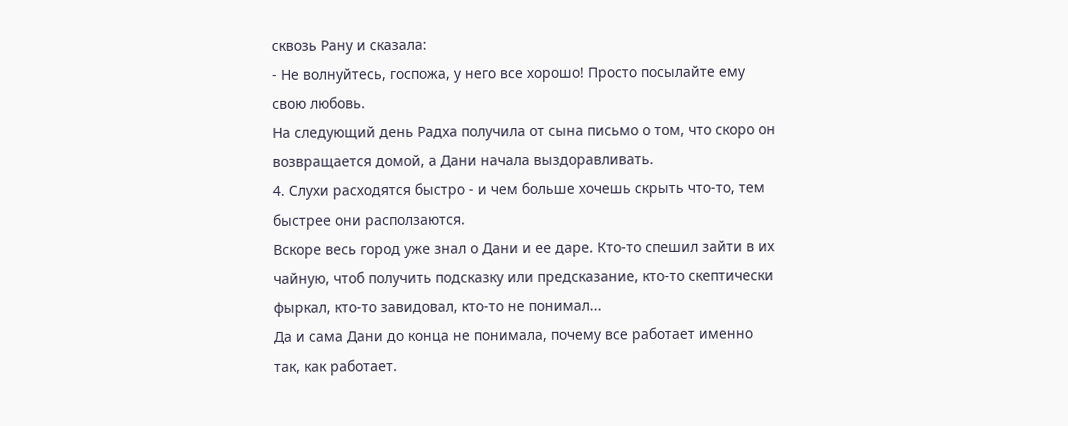сквозь Рану и сказала:
- Не волнуйтесь, госпожа, у него все хорошо! Просто посылайте ему свою любовь.
На следующий день Радха получила от сына письмо о том, что скоро он возвращается домой, а Дани начала выздоравливать.
4. Слухи расходятся быстро - и чем больше хочешь скрыть что-то, тем быстрее они расползаются.
Вскоре весь город уже знал о Дани и ее даре. Кто-то спешил зайти в их чайную, чтоб получить подсказку или предсказание, кто-то скептически фыркал, кто-то завидовал, кто-то не понимал...
Да и сама Дани до конца не понимала, почему все работает именно так, как работает.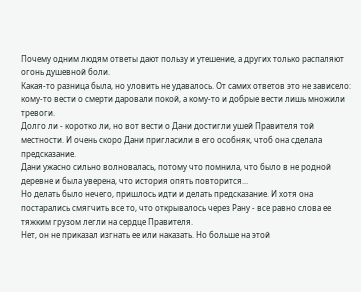Почему одним людям ответы дают пользу и утешение, а других только распаляют огонь душевной боли.
Какая-то разница была, но уловить не удавалось. От самих ответов это не зависело: кому-то вести о смерти даровали покой, а кому-то и добрые вести лишь множили тревоги.
Долго ли - коротко ли, но вот вести о Дани достигли ушей Правителя той местности. И очень скоро Дани пригласили в его особняк, чтоб она сделала предсказание.
Дани ужасно сильно волновалась, потому что помнила, что было в не родной деревне и была уверена, что история опять повторится...
Но делать было нечего, пришлось идти и делать предсказание. И хотя она постарались смягчить все то, что открывалось через Рану - все равно слова ее тяжким грузом легли на сердце Правителя.
Нет, он не приказал изгнать ее или наказать. Но больше на этой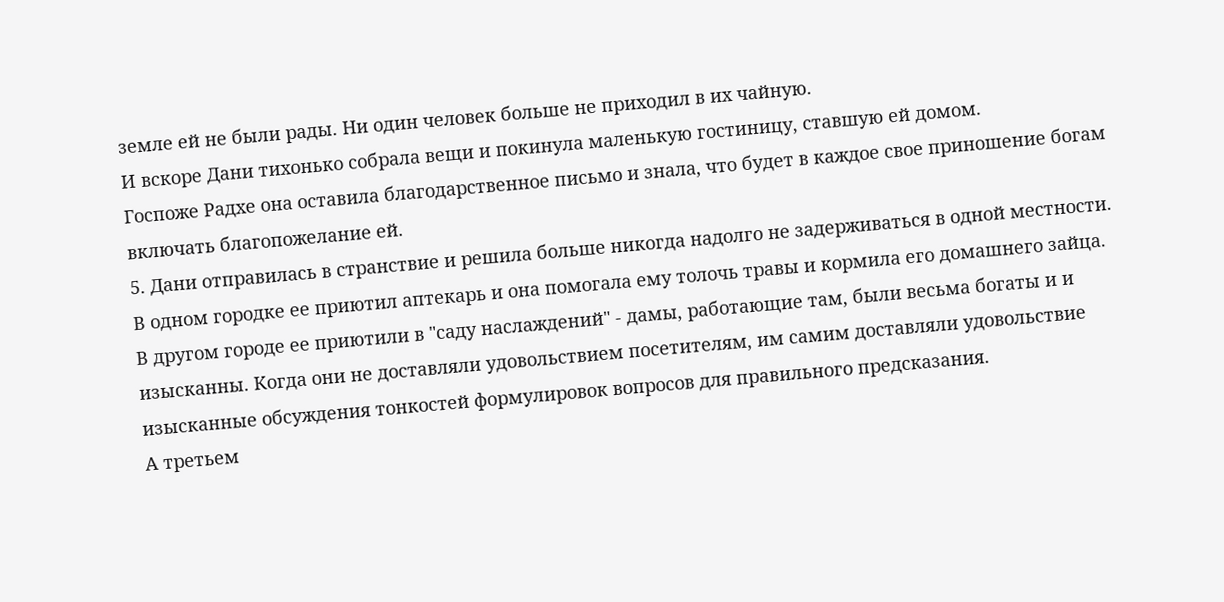земле ей не были рады. Ни один человек больше не приходил в их чайную.
И вскоре Дани тихонько собрала вещи и покинула маленькую гостиницу, ставшую ей домом.
Госпоже Радхе она оставила благодарственное письмо и знала, что будет в каждое свое приношение богам включать благопожелание ей.
5. Дани отправилась в странствие и решила больше никогда надолго не задерживаться в одной местности.
В одном городке ее приютил аптекарь и она помогала ему толочь травы и кормила его домашнего зайца.
В другом городе ее приютили в "саду наслаждений" - дамы, работающие там, были весьма богаты и и изысканны. Когда они не доставляли удовольствием посетителям, им самим доставляли удовольствие изысканные обсуждения тонкостей формулировок вопросов для правильного предсказания.
А третьем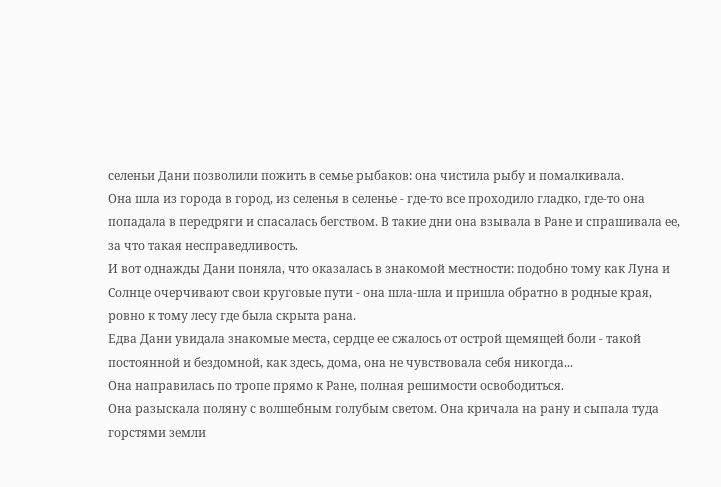селеньи Дани позволили пожить в семье рыбаков: она чистила рыбу и помалкивала.
Она шла из города в город, из селенья в селенье - где-то все проходило гладко, где-то она попадала в передряги и спасалась бегством. В такие дни она взывала в Ране и спрашивала ее, за что такая несправедливость.
И вот однажды Дани поняла, что оказалась в знакомой местности: подобно тому как Луна и Солнце очерчивают свои круговые пути - она шла-шла и пришла обратно в родные края, ровно к тому лесу где была скрыта рана.
Едва Дани увидала знакомые места, сердце ее сжалось от острой щемящей боли - такой постоянной и бездомной, как здесь, дома, она не чувствовала себя никогда...
Она направилась по тропе прямо к Ране, полная решимости освободиться.
Она разыскала поляну с волшебным голубым светом. Она кричала на рану и сыпала туда горстями земли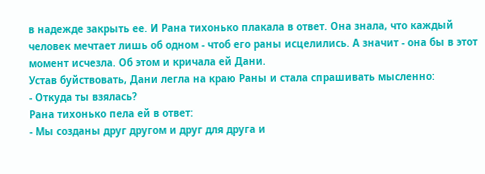в надежде закрыть ее. И Рана тихонько плакала в ответ. Она знала, что каждый человек мечтает лишь об одном - чтоб его раны исцелились. А значит - она бы в этот момент исчезла. Об этом и кричала ей Дани.
Устав буйствовать, Дани легла на краю Раны и стала спрашивать мысленно:
- Откуда ты взялась?
Рана тихонько пела ей в ответ:
- Мы созданы друг другом и друг для друга и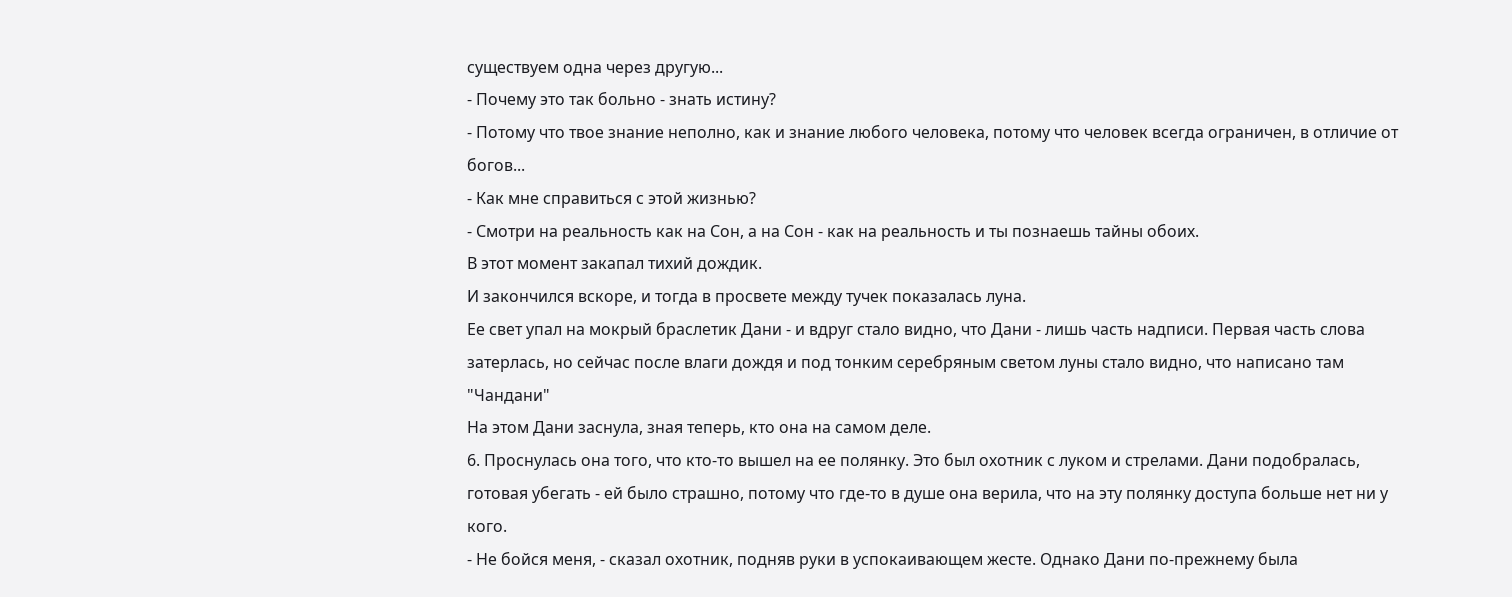существуем одна через другую...
- Почему это так больно - знать истину?
- Потому что твое знание неполно, как и знание любого человека, потому что человек всегда ограничен, в отличие от богов...
- Как мне справиться с этой жизнью?
- Смотри на реальность как на Сон, а на Сон - как на реальность и ты познаешь тайны обоих.
В этот момент закапал тихий дождик.
И закончился вскоре, и тогда в просвете между тучек показалась луна.
Ее свет упал на мокрый браслетик Дани - и вдруг стало видно, что Дани - лишь часть надписи. Первая часть слова затерлась, но сейчас после влаги дождя и под тонким серебряным светом луны стало видно, что написано там "Чандани"
На этом Дани заснула, зная теперь, кто она на самом деле.
6. Проснулась она того, что кто-то вышел на ее полянку. Это был охотник с луком и стрелами. Дани подобралась, готовая убегать - ей было страшно, потому что где-то в душе она верила, что на эту полянку доступа больше нет ни у кого.
- Не бойся меня, - сказал охотник, подняв руки в успокаивающем жесте. Однако Дани по-прежнему была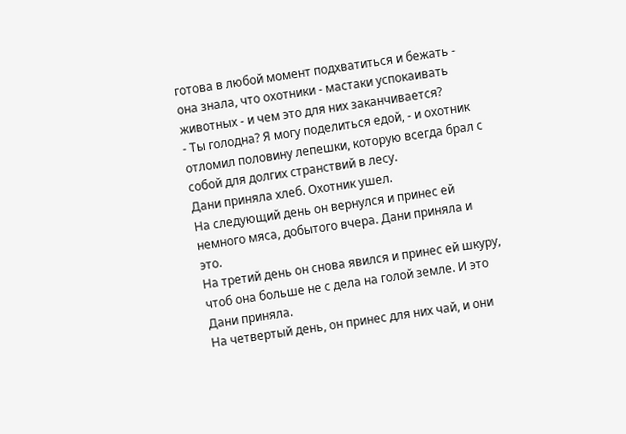готова в любой момент подхватиться и бежать - она знала, что охотники - мастаки успокаивать животных - и чем это для них заканчивается?
- Ты голодна? Я могу поделиться едой, - и охотник отломил половину лепешки, которую всегда брал с собой для долгих странствий в лесу.
Дани приняла хлеб. Охотник ушел.
На следующий день он вернулся и принес ей немного мяса, добытого вчера. Дани приняла и это.
На третий день он снова явился и принес ей шкуру, чтоб она больше не с дела на голой земле. И это Дани приняла.
На четвертый день, он принес для них чай, и они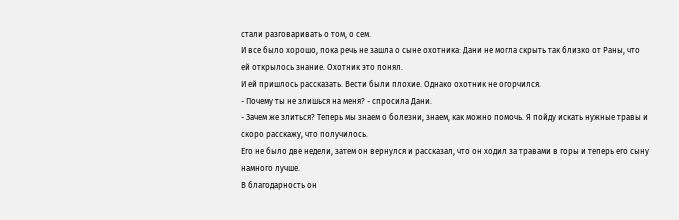стали разговаривать о том, о сем.
И все было хорошо, пока речь не зашла о сыне охотника: Дани не могла скрыть так близко от Раны, что ей открылось знание. Охотник это понял.
И ей пришлось рассказать. Вести были плохие. Однако охотник не огорчился.
- Почему ты не злишься на меня? - спросила Дани.
- Зачем же злиться? Теперь мы знаем о болезни, знаем, как можно помочь. Я пойду искать нужные травы и скоро расскажу, что получилось.
Его не было две недели, затем он вернулся и рассказал, что он ходил за травами в горы и теперь его сыну намного лучше.
В благодарность он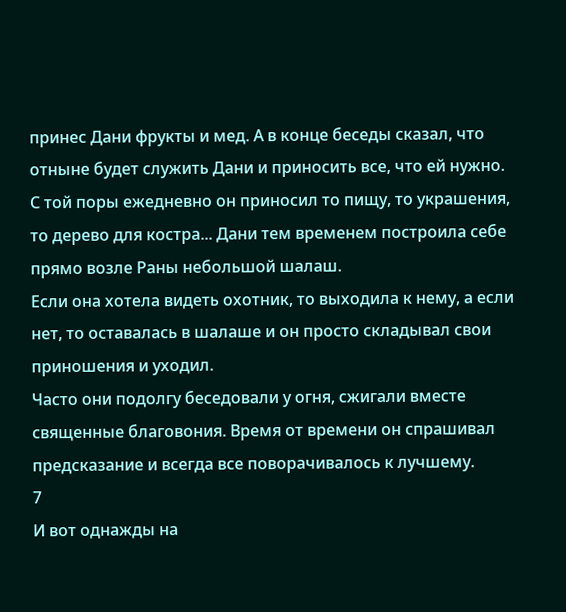принес Дани фрукты и мед. А в конце беседы сказал, что отныне будет служить Дани и приносить все, что ей нужно.
С той поры ежедневно он приносил то пищу, то украшения, то дерево для костра... Дани тем временем построила себе прямо возле Раны небольшой шалаш.
Если она хотела видеть охотник, то выходила к нему, а если нет, то оставалась в шалаше и он просто складывал свои приношения и уходил.
Часто они подолгу беседовали у огня, сжигали вместе священные благовония. Время от времени он спрашивал предсказание и всегда все поворачивалось к лучшему.
7
И вот однажды на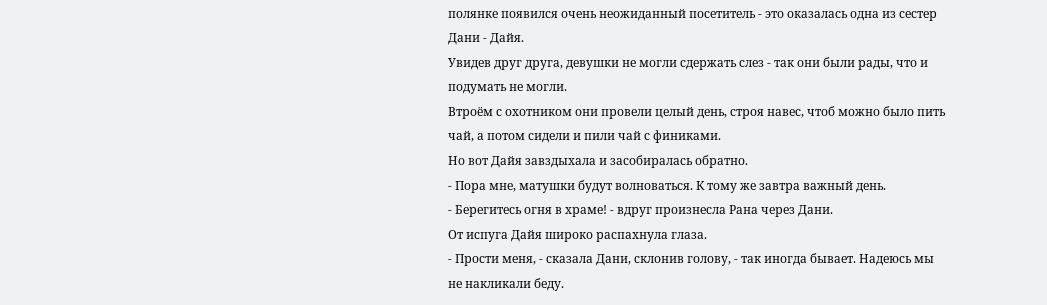полянке появился очень неожиданный посетитель - это оказалась одна из сестер Дани - Дайя.
Увидев друг друга, девушки не могли сдержать слез - так они были рады, что и подумать не могли.
Втроём с охотником они провели целый день, строя навес, чтоб можно было пить чай, а потом сидели и пили чай с финиками.
Но вот Дайя завздыхала и засобиралась обратно.
- Пора мне, матушки будут волноваться. К тому же завтра важный день.
- Берегитесь огня в храме! - вдруг произнесла Рана через Дани.
От испуга Дайя широко распахнула глаза.
- Прости меня, - сказала Дани, склонив голову, - так иногда бывает. Надеюсь мы не накликали беду.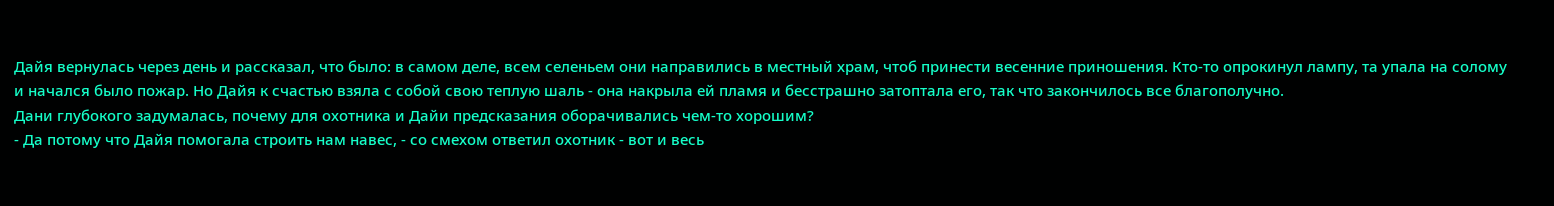Дайя вернулась через день и рассказал, что было: в самом деле, всем селеньем они направились в местный храм, чтоб принести весенние приношения. Кто-то опрокинул лампу, та упала на солому и начался было пожар. Но Дайя к счастью взяла с собой свою теплую шаль - она накрыла ей пламя и бесстрашно затоптала его, так что закончилось все благополучно.
Дани глубокого задумалась, почему для охотника и Дайи предсказания оборачивались чем-то хорошим?
- Да потому что Дайя помогала строить нам навес, - со смехом ответил охотник - вот и весь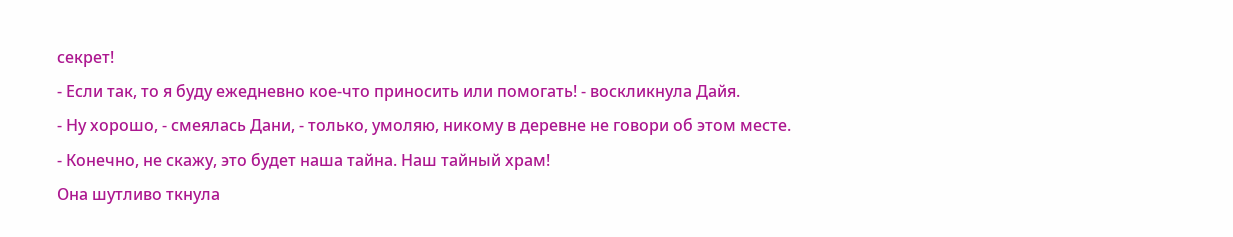секрет!
- Если так, то я буду ежедневно кое-что приносить или помогать! - воскликнула Дайя.
- Ну хорошо, - смеялась Дани, - только, умоляю, никому в деревне не говори об этом месте.
- Конечно, не скажу, это будет наша тайна. Наш тайный храм!
Она шутливо ткнула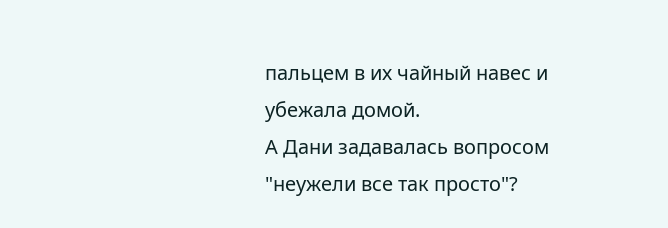пальцем в их чайный навес и убежала домой.
А Дани задавалась вопросом "неужели все так просто"?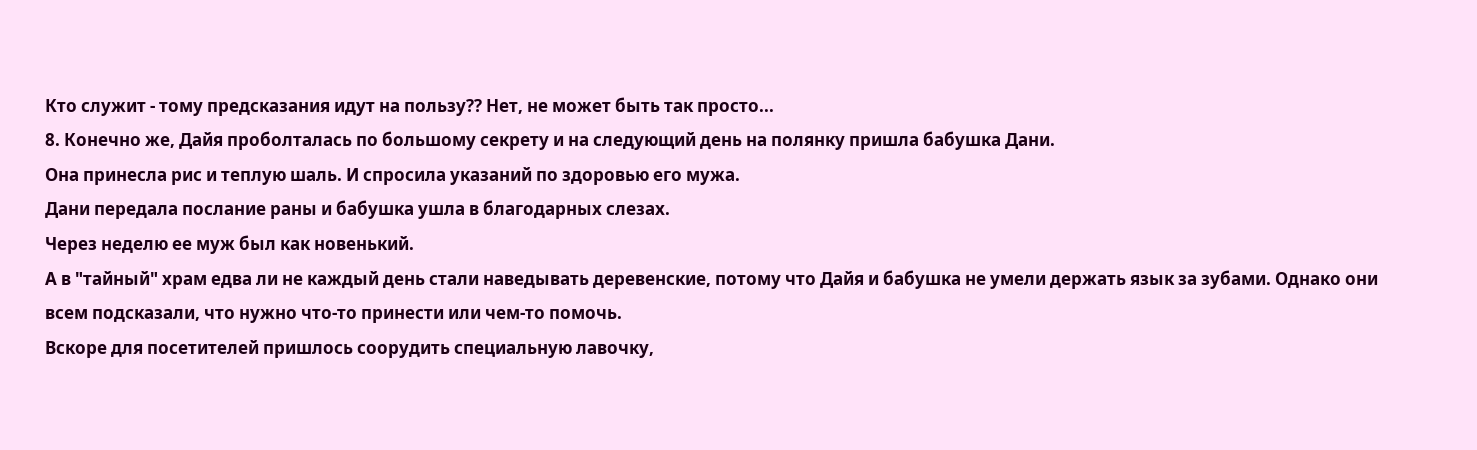Кто служит - тому предсказания идут на пользу?? Нет, не может быть так просто...
8. Конечно же, Дайя проболталась по большому секрету и на следующий день на полянку пришла бабушка Дани.
Она принесла рис и теплую шаль. И спросила указаний по здоровью его мужа.
Дани передала послание раны и бабушка ушла в благодарных слезах.
Через неделю ее муж был как новенький.
А в "тайный" храм едва ли не каждый день стали наведывать деревенские, потому что Дайя и бабушка не умели держать язык за зубами. Однако они всем подсказали, что нужно что-то принести или чем-то помочь.
Вскоре для посетителей пришлось соорудить специальную лавочку,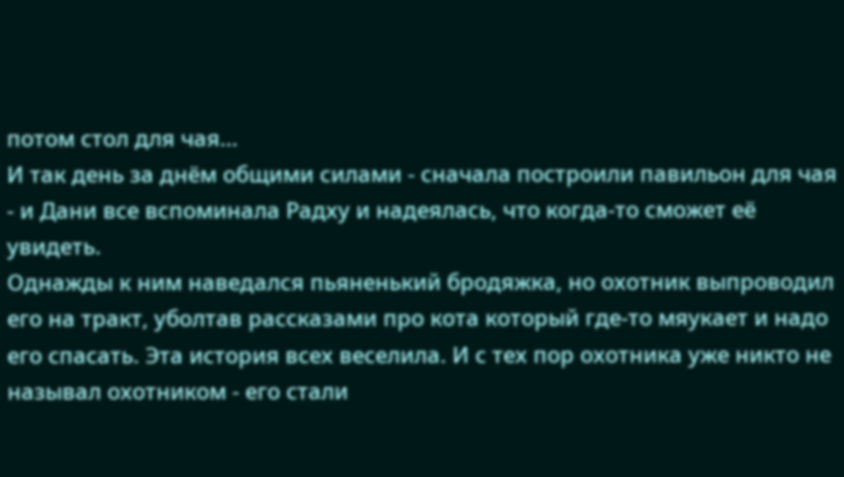потом стол для чая...
И так день за днём общими силами - сначала построили павильон для чая - и Дани все вспоминала Радху и надеялась, что когда-то сможет её увидеть.
Однажды к ним наведался пьяненький бродяжка, но охотник выпроводил его на тракт, уболтав рассказами про кота который где-то мяукает и надо его спасать. Эта история всех веселила. И с тех пор охотника уже никто не называл охотником - его стали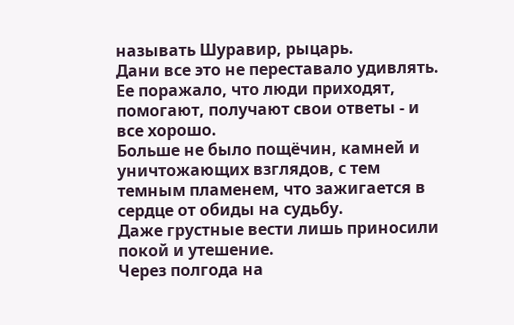называть Шуравир, рыцарь.
Дани все это не переставало удивлять. Ее поражало, что люди приходят, помогают, получают свои ответы - и все хорошо.
Больше не было пощёчин, камней и уничтожающих взглядов, с тем темным пламенем, что зажигается в сердце от обиды на судьбу.
Даже грустные вести лишь приносили покой и утешение.
Через полгода на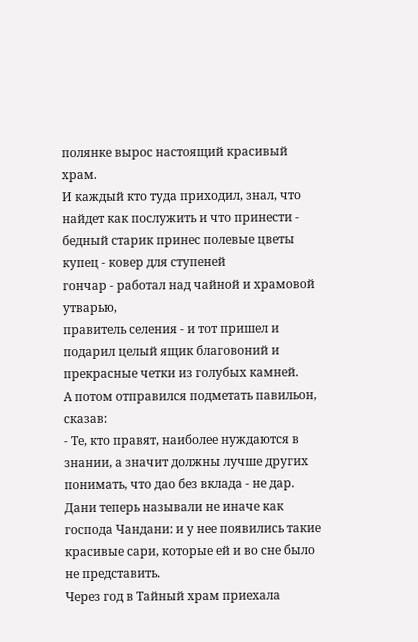полянке вырос настоящий красивый храм.
И каждый кто туда приходил, знал, что найдет как послужить и что принести -
бедный старик принес полевые цветы
купец - ковер для ступеней
гончар - работал над чайной и храмовой утварью,
правитель селения - и тот пришел и подарил целый ящик благовоний и прекрасные четки из голубых камней.
А потом отправился подметать павильон, сказав:
- Те, кто правят, наиболее нуждаются в знании, а значит должны лучше других понимать, что дао без вклада - не дар.
Дани теперь называли не иначе как господа Чандани: и у нее появились такие красивые сари, которые ей и во сне было не представить.
Через год в Тайный храм приехала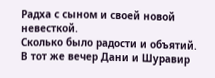Радха с сыном и своей новой невесткой.
Сколько было радости и объятий.
В тот же вечер Дани и Шуравир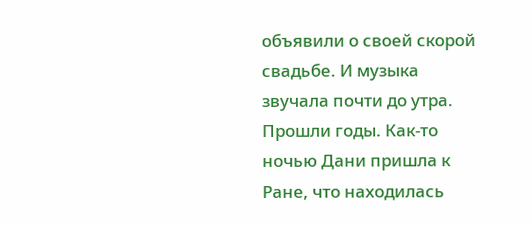объявили о своей скорой свадьбе. И музыка звучала почти до утра.
Прошли годы. Как-то ночью Дани пришла к Ране, что находилась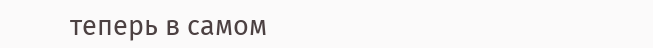теперь в самом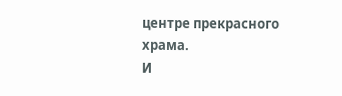центре прекрасного храма.
И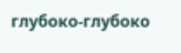глубоко-глубоко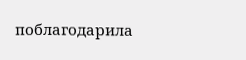поблагодарила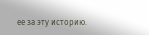ее за эту историю.